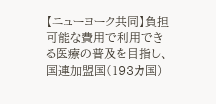【ニューヨーク共同】負担可能な費用で利用できる医療の普及を目指し、国連加盟国(193カ国)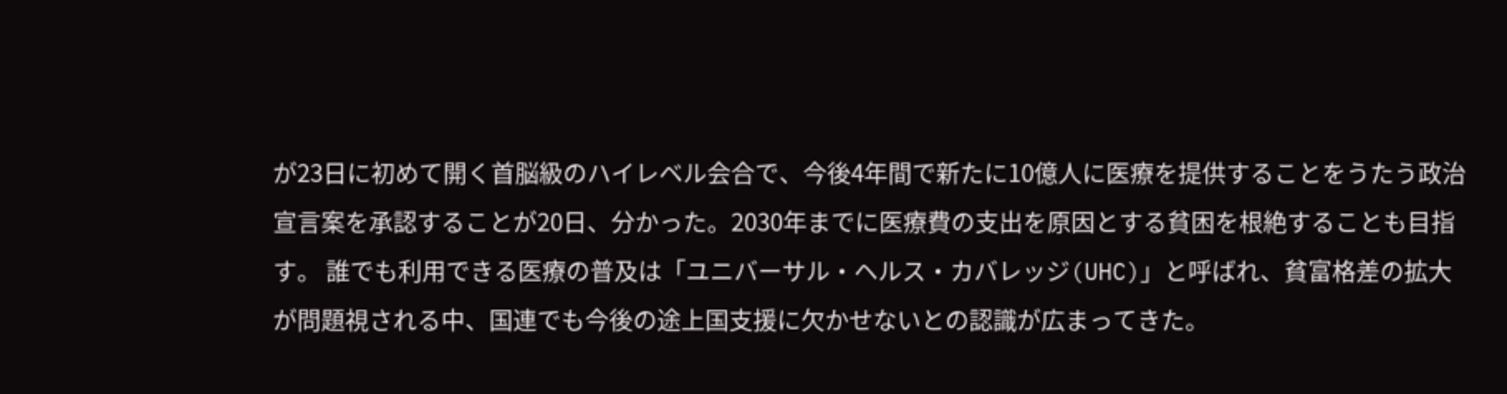が23日に初めて開く首脳級のハイレベル会合で、今後4年間で新たに10億人に医療を提供することをうたう政治宣言案を承認することが20日、分かった。2030年までに医療費の支出を原因とする貧困を根絶することも目指す。 誰でも利用できる医療の普及は「ユニバーサル・ヘルス・カバレッジ(UHC)」と呼ばれ、貧富格差の拡大が問題視される中、国連でも今後の途上国支援に欠かせないとの認識が広まってきた。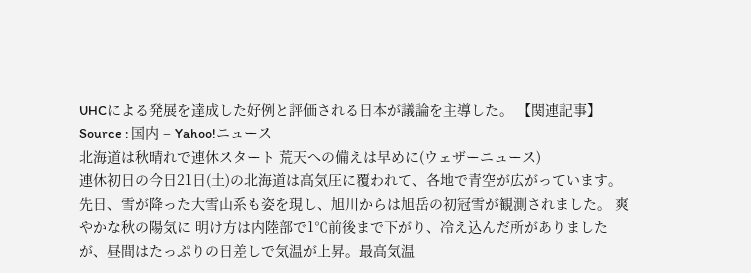UHCによる発展を達成した好例と評価される日本が議論を主導した。 【関連記事】 Source : 国内 – Yahoo!ニュース
北海道は秋晴れで連休スタート 荒天への備えは早めに(ウェザーニュース)
連休初日の今日21日(土)の北海道は高気圧に覆われて、各地で青空が広がっています。先日、雪が降った大雪山系も姿を現し、旭川からは旭岳の初冠雪が観測されました。 爽やかな秋の陽気に 明け方は内陸部で1℃前後まで下がり、冷え込んだ所がありましたが、昼間はたっぷりの日差しで気温が上昇。最高気温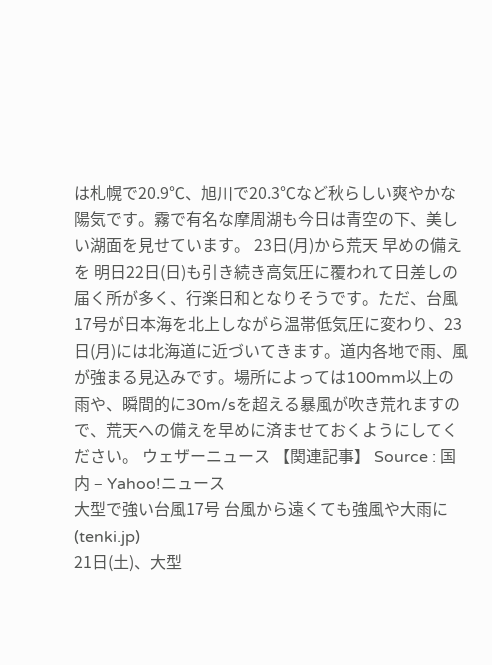は札幌で20.9℃、旭川で20.3℃など秋らしい爽やかな陽気です。霧で有名な摩周湖も今日は青空の下、美しい湖面を見せています。 23日(月)から荒天 早めの備えを 明日22日(日)も引き続き高気圧に覆われて日差しの届く所が多く、行楽日和となりそうです。ただ、台風17号が日本海を北上しながら温帯低気圧に変わり、23日(月)には北海道に近づいてきます。道内各地で雨、風が強まる見込みです。場所によっては100mm以上の雨や、瞬間的に30m/sを超える暴風が吹き荒れますので、荒天への備えを早めに済ませておくようにしてください。 ウェザーニュース 【関連記事】 Source : 国内 – Yahoo!ニュース
大型で強い台風17号 台風から遠くても強風や大雨に(tenki.jp)
21日(土)、大型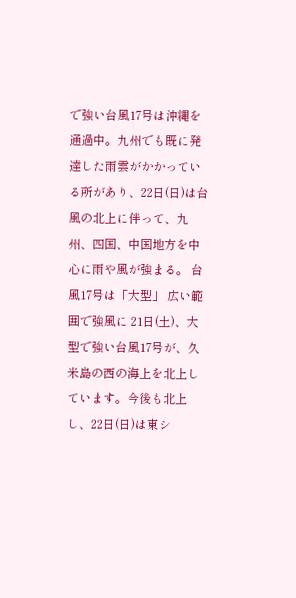で強い台風17号は沖縄を通過中。九州でも既に発達した雨雲がかかっている所があり、22日(日)は台風の北上に伴って、九州、四国、中国地方を中心に雨や風が強まる。 台風17号は「大型」 広い範囲で強風に 21日(土)、大型で強い台風17号が、久米島の西の海上を北上しています。今後も北上し、22日(日)は東シ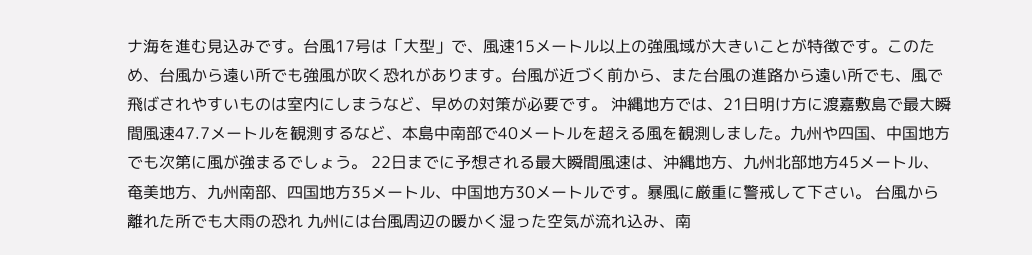ナ海を進む見込みです。台風17号は「大型」で、風速15メートル以上の強風域が大きいことが特徴です。このため、台風から遠い所でも強風が吹く恐れがあります。台風が近づく前から、また台風の進路から遠い所でも、風で飛ばされやすいものは室内にしまうなど、早めの対策が必要です。 沖縄地方では、21日明け方に渡嘉敷島で最大瞬間風速47.7メートルを観測するなど、本島中南部で40メートルを超える風を観測しました。九州や四国、中国地方でも次第に風が強まるでしょう。 22日までに予想される最大瞬間風速は、沖縄地方、九州北部地方45メートル、奄美地方、九州南部、四国地方35メートル、中国地方30メートルです。暴風に厳重に警戒して下さい。 台風から離れた所でも大雨の恐れ 九州には台風周辺の暖かく湿った空気が流れ込み、南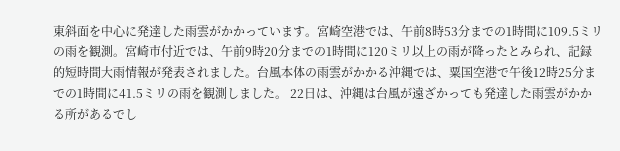東斜面を中心に発達した雨雲がかかっています。宮崎空港では、午前8時53分までの1時間に109.5ミリの雨を観測。宮崎市付近では、午前9時20分までの1時間に120ミリ以上の雨が降ったとみられ、記録的短時間大雨情報が発表されました。台風本体の雨雲がかかる沖縄では、粟国空港で午後12時25分までの1時間に41.5ミリの雨を観測しました。 22日は、沖縄は台風が遠ざかっても発達した雨雲がかかる所があるでし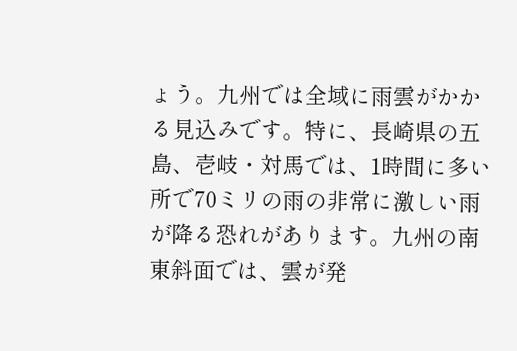ょう。九州では全域に雨雲がかかる見込みです。特に、長崎県の五島、壱岐・対馬では、1時間に多い所で70ミリの雨の非常に激しい雨が降る恐れがあります。九州の南東斜面では、雲が発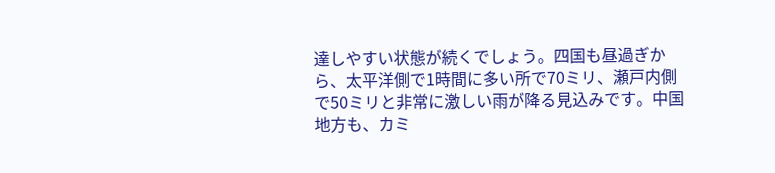達しやすい状態が続くでしょう。四国も昼過ぎから、太平洋側で1時間に多い所で70ミリ、瀬戸内側で50ミリと非常に激しい雨が降る見込みです。中国地方も、カミ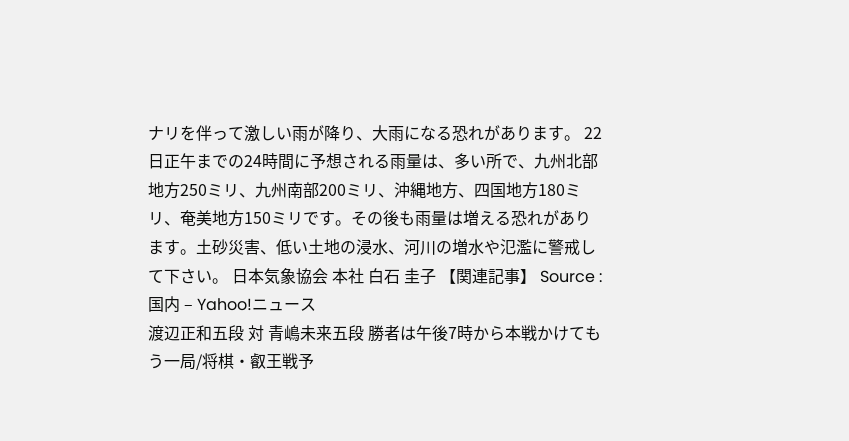ナリを伴って激しい雨が降り、大雨になる恐れがあります。 22日正午までの24時間に予想される雨量は、多い所で、九州北部地方250ミリ、九州南部200ミリ、沖縄地方、四国地方180ミリ、奄美地方150ミリです。その後も雨量は増える恐れがあります。土砂災害、低い土地の浸水、河川の増水や氾濫に警戒して下さい。 日本気象協会 本社 白石 圭子 【関連記事】 Source : 国内 – Yahoo!ニュース
渡辺正和五段 対 青嶋未来五段 勝者は午後7時から本戦かけてもう一局/将棋・叡王戦予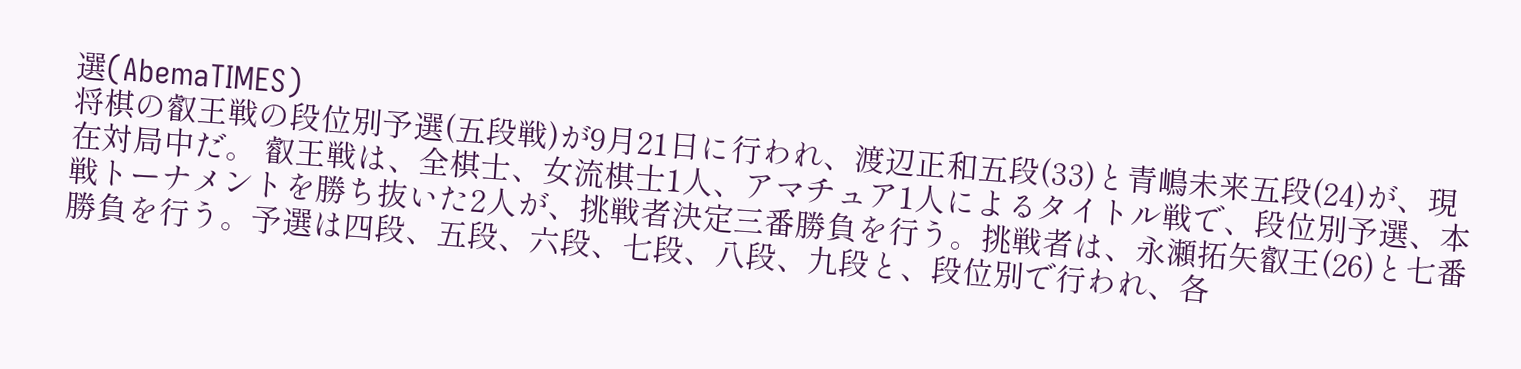選(AbemaTIMES)
将棋の叡王戦の段位別予選(五段戦)が9月21日に行われ、渡辺正和五段(33)と青嶋未来五段(24)が、現在対局中だ。 叡王戦は、全棋士、女流棋士1人、アマチュア1人によるタイトル戦で、段位別予選、本戦トーナメントを勝ち抜いた2人が、挑戦者決定三番勝負を行う。挑戦者は、永瀬拓矢叡王(26)と七番勝負を行う。予選は四段、五段、六段、七段、八段、九段と、段位別で行われ、各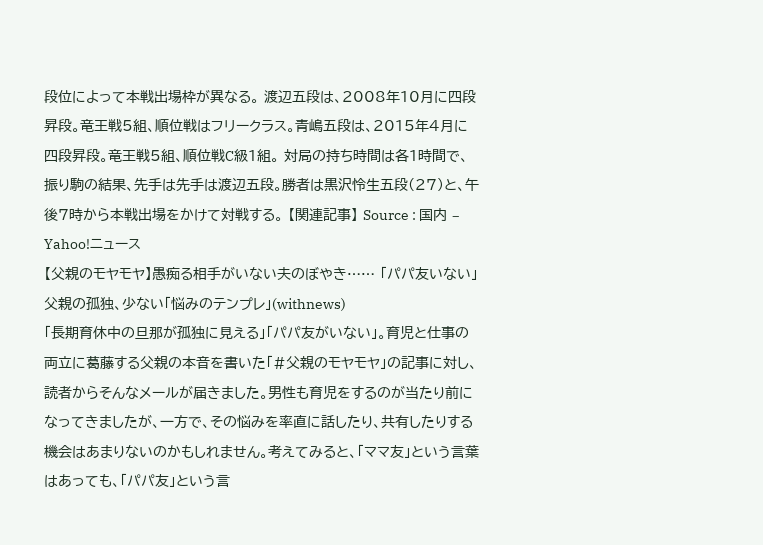段位によって本戦出場枠が異なる。 渡辺五段は、2008年10月に四段昇段。竜王戦5組、順位戦はフリークラス。青嶋五段は、2015年4月に四段昇段。竜王戦5組、順位戦C級1組。 対局の持ち時間は各1時間で、振り駒の結果、先手は先手は渡辺五段。勝者は黒沢怜生五段(27)と、午後7時から本戦出場をかけて対戦する。 【関連記事】 Source : 国内 – Yahoo!ニュース
【父親のモヤモヤ】愚痴る相手がいない夫のぼやき…… 「パパ友いない」父親の孤独、少ない「悩みのテンプレ」(withnews)
「長期育休中の旦那が孤独に見える」「パパ友がいない」。育児と仕事の両立に葛藤する父親の本音を書いた「#父親のモヤモヤ」の記事に対し、読者からそんなメールが届きました。男性も育児をするのが当たり前になってきましたが、一方で、その悩みを率直に話したり、共有したりする機会はあまりないのかもしれません。考えてみると、「ママ友」という言葉はあっても、「パパ友」という言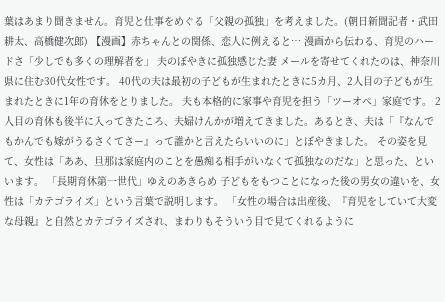葉はあまり聞きません。育児と仕事をめぐる「父親の孤独」を考えました。(朝日新聞記者・武田耕太、高橋健次郎) 【漫画】赤ちゃんとの関係、恋人に例えると… 漫画から伝わる、育児のハードさ「少しでも多くの理解者を」 夫のぼやきに孤独感じた妻 メールを寄せてくれたのは、神奈川県に住む30代女性です。 40代の夫は最初の子どもが生まれたときに5カ月、2人目の子どもが生まれたときに1年の育休をとりました。 夫も本格的に家事や育児を担う「ツーオペ」家庭です。 2人目の育休も後半に入ってきたころ、夫婦けんかが増えてきました。あるとき、夫は「『なんでもかんでも嫁がうるさくてさー』って誰かと言えたらいいのに」とぼやきました。 その姿を見て、女性は「ああ、旦那は家庭内のことを愚痴る相手がいなくて孤独なのだな」と思った、といいます。 「長期育休第一世代」ゆえのあきらめ 子どもをもつことになった後の男女の違いを、女性は「カテゴライズ」という言葉で説明します。 「女性の場合は出産後、『育児をしていて大変な母親』と自然とカテゴライズされ、まわりもそういう目で見てくれるように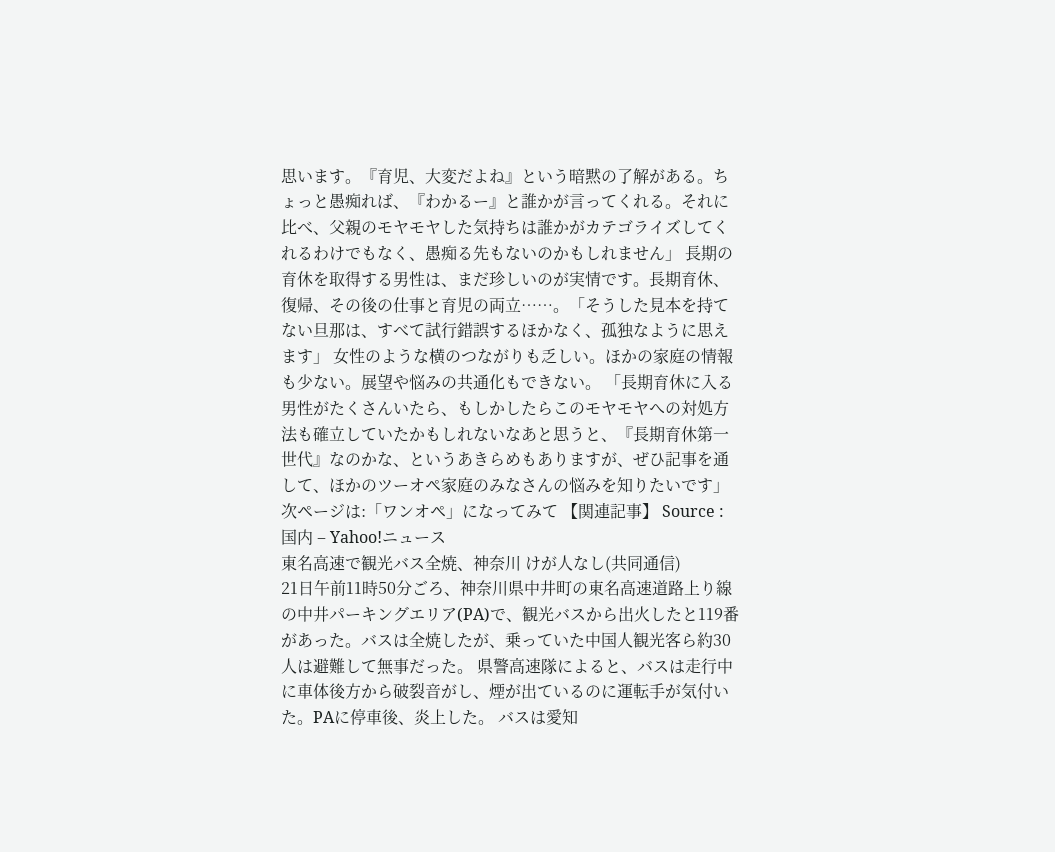思います。『育児、大変だよね』という暗黙の了解がある。ちょっと愚痴れば、『わかるー』と誰かが言ってくれる。それに比べ、父親のモヤモヤした気持ちは誰かがカテゴライズしてくれるわけでもなく、愚痴る先もないのかもしれません」 長期の育休を取得する男性は、まだ珍しいのが実情です。長期育休、復帰、その後の仕事と育児の両立……。「そうした見本を持てない旦那は、すべて試行錯誤するほかなく、孤独なように思えます」 女性のような横のつながりも乏しい。ほかの家庭の情報も少ない。展望や悩みの共通化もできない。 「長期育休に入る男性がたくさんいたら、もしかしたらこのモヤモヤへの対処方法も確立していたかもしれないなあと思うと、『長期育休第一世代』なのかな、というあきらめもありますが、ぜひ記事を通して、ほかのツーオペ家庭のみなさんの悩みを知りたいです」 次ページは:「ワンオペ」になってみて 【関連記事】 Source : 国内 – Yahoo!ニュース
東名高速で観光バス全焼、神奈川 けが人なし(共同通信)
21日午前11時50分ごろ、神奈川県中井町の東名高速道路上り線の中井パーキングエリア(PA)で、観光バスから出火したと119番があった。バスは全焼したが、乗っていた中国人観光客ら約30人は避難して無事だった。 県警高速隊によると、バスは走行中に車体後方から破裂音がし、煙が出ているのに運転手が気付いた。PAに停車後、炎上した。 バスは愛知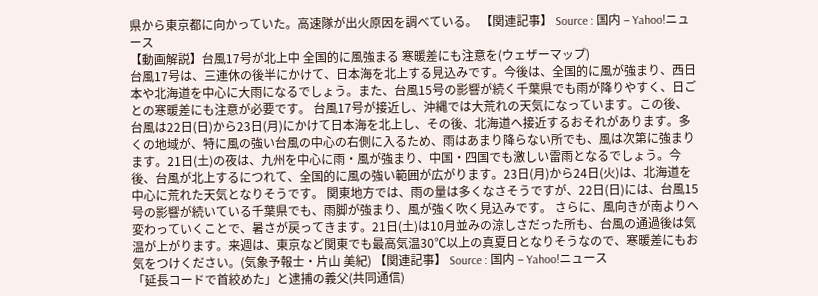県から東京都に向かっていた。高速隊が出火原因を調べている。 【関連記事】 Source : 国内 – Yahoo!ニュース
【動画解説】台風17号が北上中 全国的に風強まる 寒暖差にも注意を(ウェザーマップ)
台風17号は、三連休の後半にかけて、日本海を北上する見込みです。今後は、全国的に風が強まり、西日本や北海道を中心に大雨になるでしょう。また、台風15号の影響が続く千葉県でも雨が降りやすく、日ごとの寒暖差にも注意が必要です。 台風17号が接近し、沖縄では大荒れの天気になっています。この後、台風は22日(日)から23日(月)にかけて日本海を北上し、その後、北海道へ接近するおそれがあります。多くの地域が、特に風の強い台風の中心の右側に入るため、雨はあまり降らない所でも、風は次第に強まります。21日(土)の夜は、九州を中心に雨・風が強まり、中国・四国でも激しい雷雨となるでしょう。今後、台風が北上するにつれて、全国的に風の強い範囲が広がります。23日(月)から24日(火)は、北海道を中心に荒れた天気となりそうです。 関東地方では、雨の量は多くなさそうですが、22日(日)には、台風15号の影響が続いている千葉県でも、雨脚が強まり、風が強く吹く見込みです。 さらに、風向きが南よりへ変わっていくことで、暑さが戻ってきます。21日(土)は10月並みの涼しさだった所も、台風の通過後は気温が上がります。来週は、東京など関東でも最高気温30℃以上の真夏日となりそうなので、寒暖差にもお気をつけください。(気象予報士・片山 美紀) 【関連記事】 Source : 国内 – Yahoo!ニュース
「延長コードで首絞めた」と逮捕の義父(共同通信)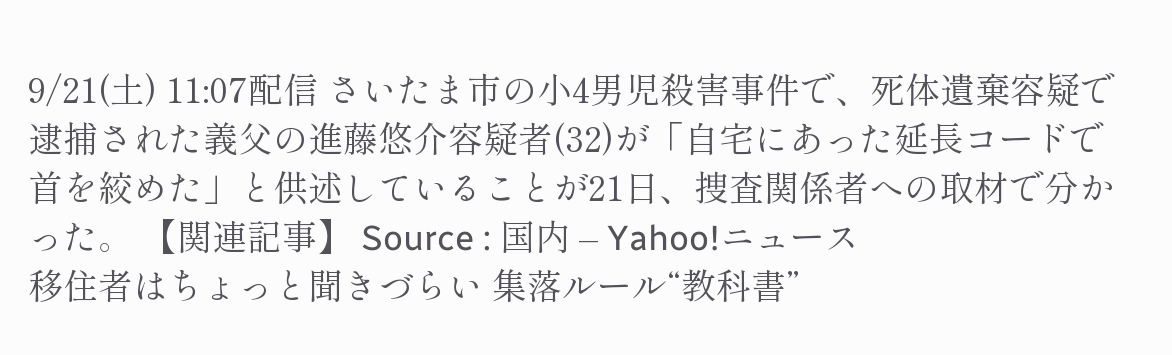9/21(土) 11:07配信 さいたま市の小4男児殺害事件で、死体遺棄容疑で逮捕された義父の進藤悠介容疑者(32)が「自宅にあった延長コードで首を絞めた」と供述していることが21日、捜査関係者への取材で分かった。 【関連記事】 Source : 国内 – Yahoo!ニュース
移住者はちょっと聞きづらい 集落ルール“教科書”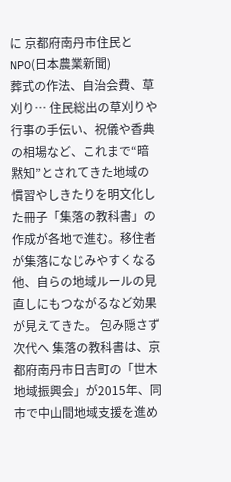に 京都府南丹市住民とNPO(日本農業新聞)
葬式の作法、自治会費、草刈り… 住民総出の草刈りや行事の手伝い、祝儀や香典の相場など、これまで“暗黙知”とされてきた地域の慣習やしきたりを明文化した冊子「集落の教科書」の作成が各地で進む。移住者が集落になじみやすくなる他、自らの地域ルールの見直しにもつながるなど効果が見えてきた。 包み隠さず次代へ 集落の教科書は、京都府南丹市日吉町の「世木地域振興会」が2015年、同市で中山間地域支援を進め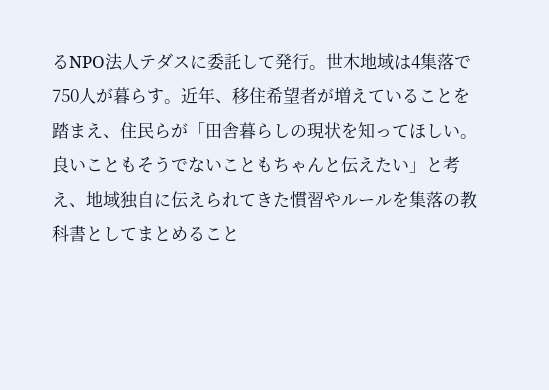るNPO法人テダスに委託して発行。世木地域は4集落で750人が暮らす。近年、移住希望者が増えていることを踏まえ、住民らが「田舎暮らしの現状を知ってほしい。良いこともそうでないこともちゃんと伝えたい」と考え、地域独自に伝えられてきた慣習やルールを集落の教科書としてまとめること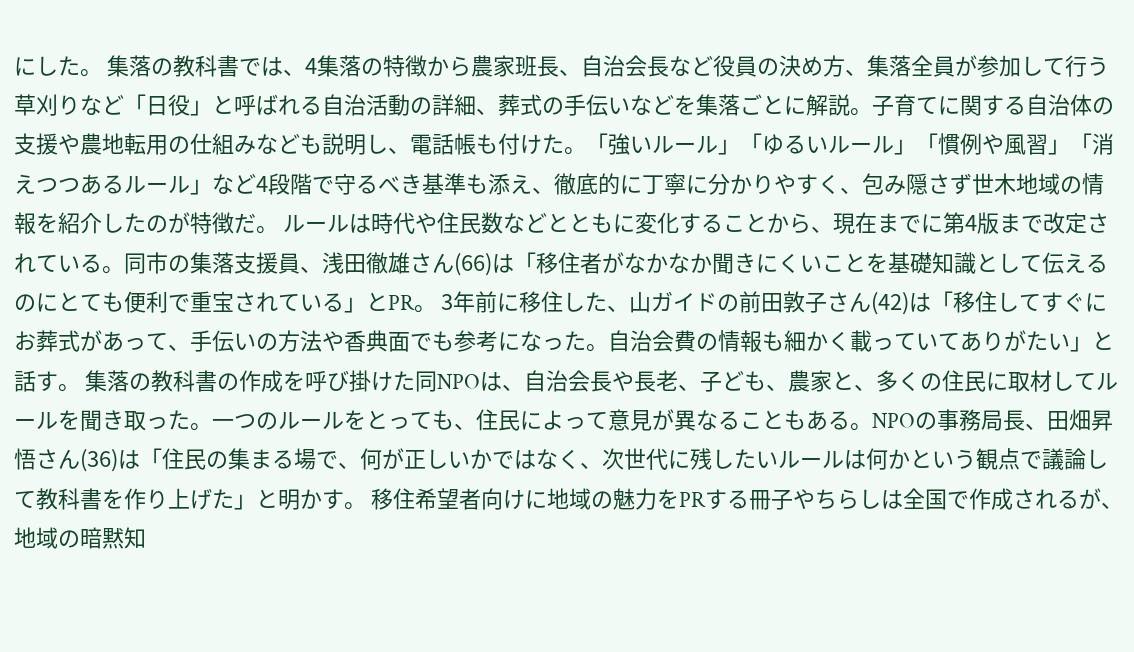にした。 集落の教科書では、4集落の特徴から農家班長、自治会長など役員の決め方、集落全員が参加して行う草刈りなど「日役」と呼ばれる自治活動の詳細、葬式の手伝いなどを集落ごとに解説。子育てに関する自治体の支援や農地転用の仕組みなども説明し、電話帳も付けた。「強いルール」「ゆるいルール」「慣例や風習」「消えつつあるルール」など4段階で守るべき基準も添え、徹底的に丁寧に分かりやすく、包み隠さず世木地域の情報を紹介したのが特徴だ。 ルールは時代や住民数などとともに変化することから、現在までに第4版まで改定されている。同市の集落支援員、浅田徹雄さん(66)は「移住者がなかなか聞きにくいことを基礎知識として伝えるのにとても便利で重宝されている」とPR。 3年前に移住した、山ガイドの前田敦子さん(42)は「移住してすぐにお葬式があって、手伝いの方法や香典面でも参考になった。自治会費の情報も細かく載っていてありがたい」と話す。 集落の教科書の作成を呼び掛けた同NPOは、自治会長や長老、子ども、農家と、多くの住民に取材してルールを聞き取った。一つのルールをとっても、住民によって意見が異なることもある。NPOの事務局長、田畑昇悟さん(36)は「住民の集まる場で、何が正しいかではなく、次世代に残したいルールは何かという観点で議論して教科書を作り上げた」と明かす。 移住希望者向けに地域の魅力をPRする冊子やちらしは全国で作成されるが、地域の暗黙知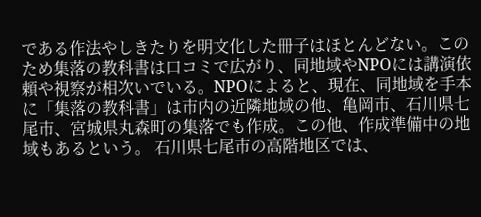である作法やしきたりを明文化した冊子はほとんどない。このため集落の教科書は口コミで広がり、同地域やNPOには講演依頼や視察が相次いでいる。NPOによると、現在、同地域を手本に「集落の教科書」は市内の近隣地域の他、亀岡市、石川県七尾市、宮城県丸森町の集落でも作成。この他、作成準備中の地域もあるという。 石川県七尾市の高階地区では、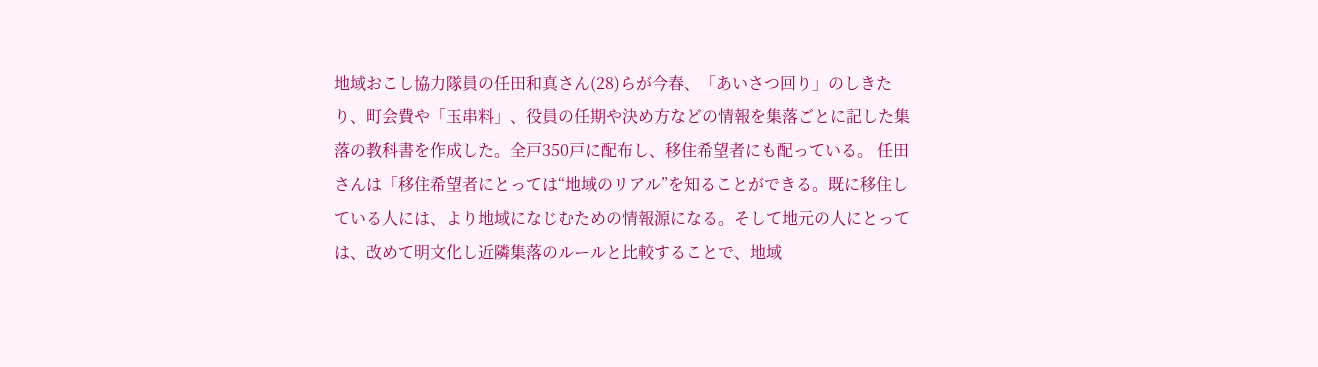地域おこし協力隊員の任田和真さん(28)らが今春、「あいさつ回り」のしきたり、町会費や「玉串料」、役員の任期や決め方などの情報を集落ごとに記した集落の教科書を作成した。全戸350戸に配布し、移住希望者にも配っている。 任田さんは「移住希望者にとっては“地域のリアル”を知ることができる。既に移住している人には、より地域になじむための情報源になる。そして地元の人にとっては、改めて明文化し近隣集落のルールと比較することで、地域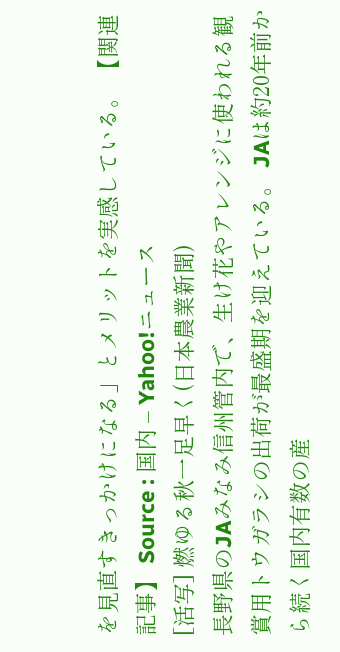を見直すきっかけになる」とメリットを実感している。 【関連記事】 Source : 国内 – Yahoo!ニュース
[活写] 燃ゆる秋一足早く(日本農業新聞)
長野県のJAみなみ信州管内で、生け花やアレンジに使われる観賞用トウガラシの出荷が最盛期を迎えている。 JAは約20年前から続く国内有数の産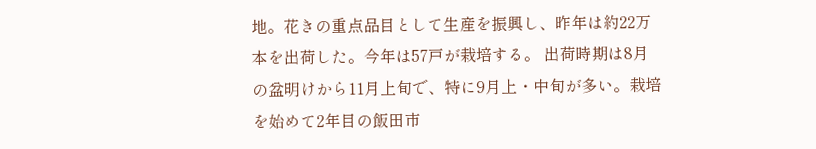地。花きの重点品目として生産を振興し、昨年は約22万本を出荷した。今年は57戸が栽培する。 出荷時期は8月の盆明けから11月上旬で、特に9月上・中旬が多い。栽培を始めて2年目の飯田市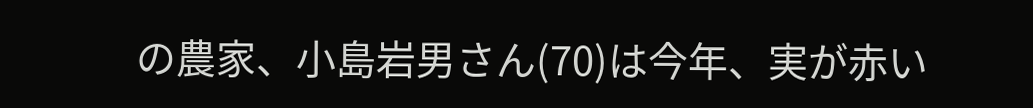の農家、小島岩男さん(70)は今年、実が赤い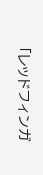「レッドフィンガ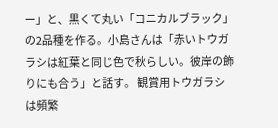ー」と、黒くて丸い「コニカルブラック」の2品種を作る。小島さんは「赤いトウガラシは紅葉と同じ色で秋らしい。彼岸の飾りにも合う」と話す。 観賞用トウガラシは頻繁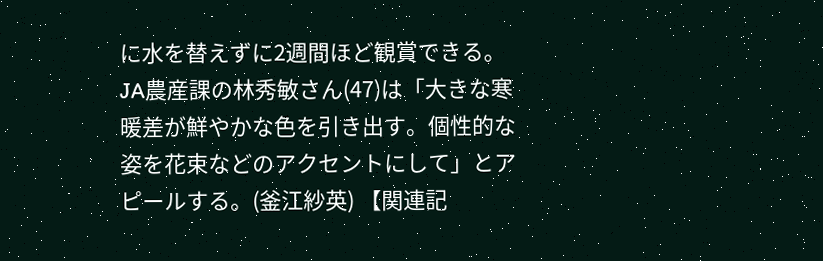に水を替えずに2週間ほど観賞できる。JA農産課の林秀敏さん(47)は「大きな寒暖差が鮮やかな色を引き出す。個性的な姿を花束などのアクセントにして」とアピールする。(釜江紗英) 【関連記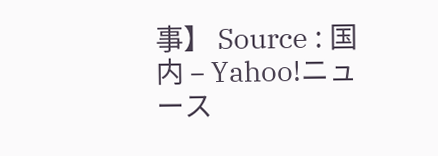事】 Source : 国内 – Yahoo!ニュース